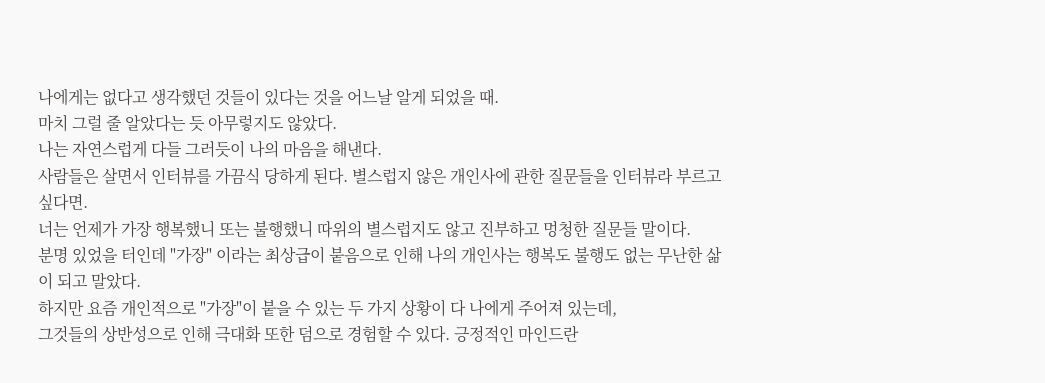나에게는 없다고 생각했던 것들이 있다는 것을 어느날 알게 되었을 때.
마치 그럴 줄 알았다는 듯 아무렇지도 않았다.
나는 자연스럽게 다들 그러듯이 나의 마음을 해낸다.
사람들은 살면서 인터뷰를 가끔식 당하게 된다. 별스럽지 않은 개인사에 관한 질문들을 인터뷰라 부르고 싶다면.
너는 언제가 가장 행복했니 또는 불행했니 따위의 별스럽지도 않고 진부하고 멍청한 질문들 말이다.
분명 있었을 터인데 "가장" 이라는 최상급이 붙음으로 인해 나의 개인사는 행복도 불행도 없는 무난한 삶이 되고 말았다.
하지만 요즘 개인적으로 "가장"이 붙을 수 있는 두 가지 상황이 다 나에게 주어져 있는데,
그것들의 상반성으로 인해 극대화 또한 덤으로 경험할 수 있다. 긍정적인 마인드란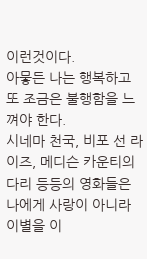이런것이다.
아뭏든 나는 행복하고 또 조금은 불행함을 느껴야 한다.
시네마 천국, 비포 선 라이즈, 메디슨 카운티의 다리 등등의 영화들은 나에게 사랑이 아니라 이별을 이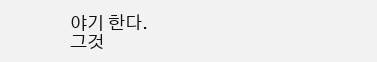야기 한다.
그것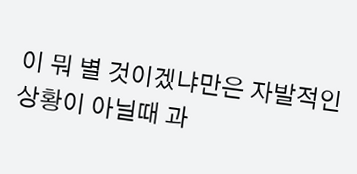이 뭐 별 것이겠냐만은 자발적인 상황이 아닐때 과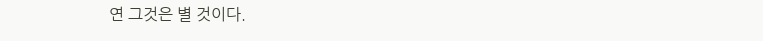연 그것은 별 것이다.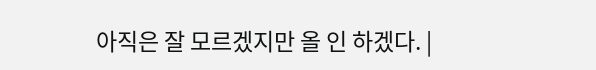아직은 잘 모르겠지만 올 인 하겠다. |